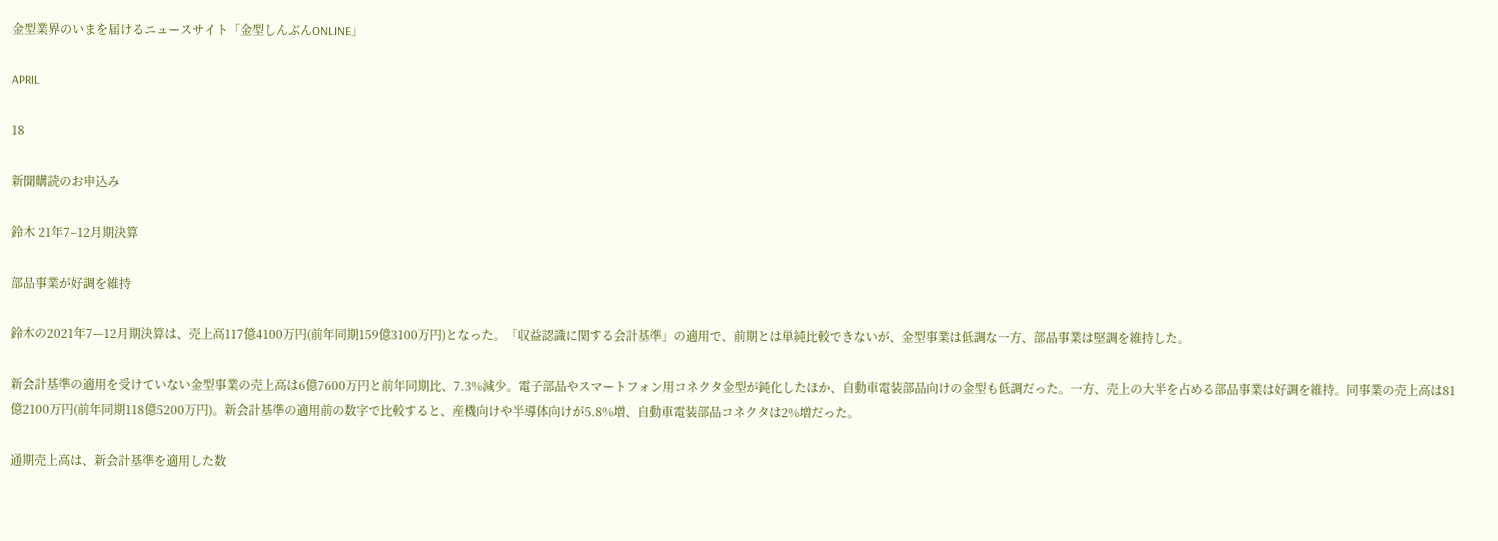金型業界のいまを届けるニュースサイト「金型しんぶんONLINE」

APRIL

18

新聞購読のお申込み

鈴木 21年7–12月期決算

部品事業が好調を維持

鈴木の2021年7—12月期決算は、売上高117億4100万円(前年同期159億3100万円)となった。「収益認識に関する会計基準」の適用で、前期とは単純比較できないが、金型事業は低調な一方、部品事業は堅調を維持した。

新会計基準の適用を受けていない金型事業の売上高は6億7600万円と前年同期比、7.3%減少。電子部品やスマートフォン用コネクタ金型が鈍化したほか、自動車電装部品向けの金型も低調だった。一方、売上の大半を占める部品事業は好調を維持。同事業の売上高は81億2100万円(前年同期118億5200万円)。新会計基準の適用前の数字で比較すると、産機向けや半導体向けが5.8%増、自動車電装部品コネクタは2%増だった。

通期売上高は、新会計基準を適用した数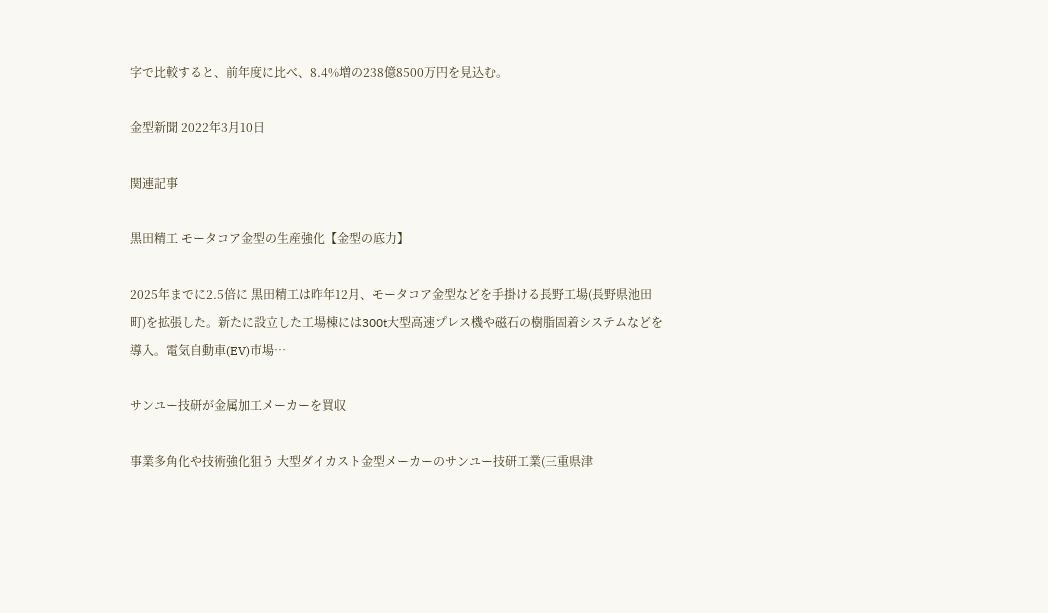字で比較すると、前年度に比べ、8.4%増の238億8500万円を見込む。

金型新聞 2022年3月10日

関連記事

黒田精工 モータコア金型の生産強化【金型の底力】

2025年までに2.5倍に 黒田精工は昨年12月、モータコア金型などを手掛ける長野工場(長野県池田町)を拡張した。新たに設立した工場棟には300t大型高速プレス機や磁石の樹脂固着システムなどを導入。電気自動車(EV)市場…

サンユー技研が金属加工メーカーを買収

事業多角化や技術強化狙う 大型ダイカスト金型メーカーのサンユー技研工業(三重県津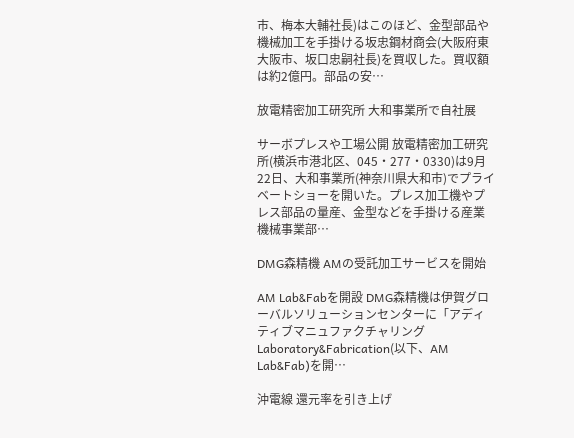市、梅本大輔社長)はこのほど、金型部品や機械加工を手掛ける坂忠鋼材商会(大阪府東大阪市、坂口忠嗣社長)を買収した。買収額は約2億円。部品の安…

放電精密加工研究所 大和事業所で自社展

サーボプレスや工場公開 放電精密加工研究所(横浜市港北区、045・277・0330)は9月22日、大和事業所(神奈川県大和市)でプライベートショーを開いた。プレス加工機やプレス部品の量産、金型などを手掛ける産業機械事業部…

DMG森精機 AMの受託加工サービスを開始

AM Lab&Fabを開設 DMG森精機は伊賀グローバルソリューションセンターに「アディティブマニュファクチャリング Laboratory&Fabrication(以下、AM Lab&Fab)を開…

沖電線 還元率を引き上げ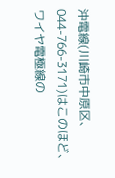沖電線(川崎市中原区、044-766-3171)はこのほど、ワイヤ電極線の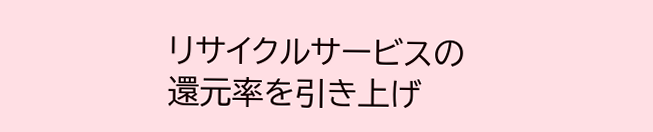リサイクルサービスの還元率を引き上げ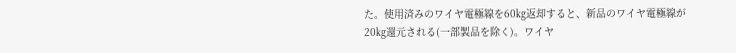た。使用済みのワイヤ電極線を60㎏返却すると、新品のワイヤ電極線が20㎏還元される(一部製品を除く)。ワイヤ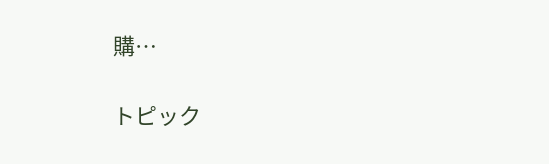購…

トピック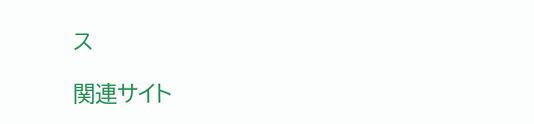ス

関連サイト